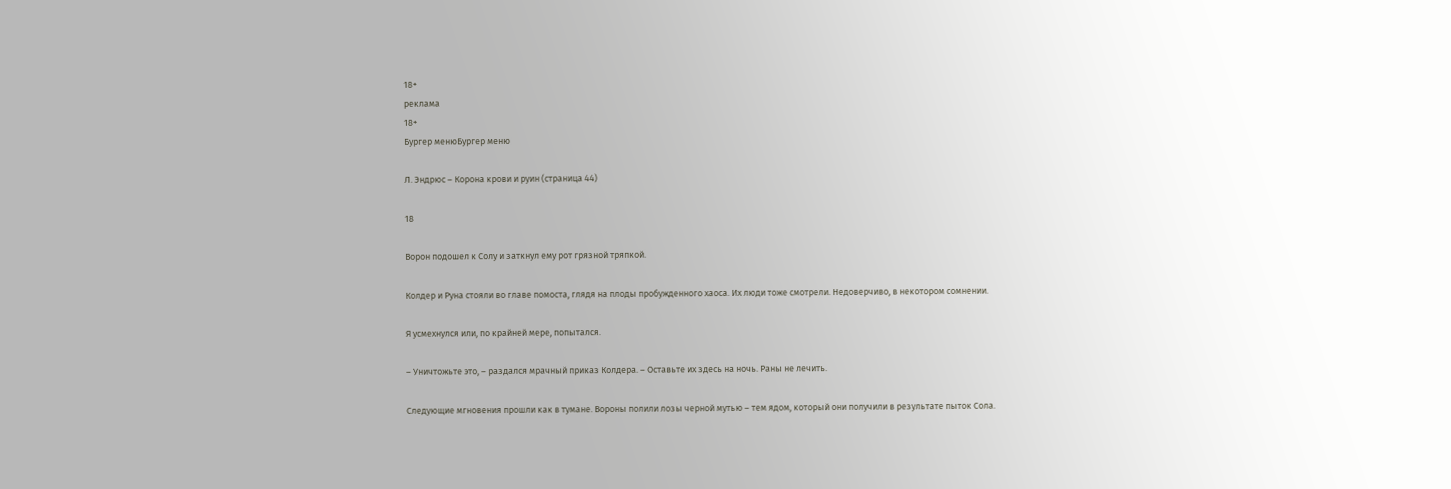18+
реклама
18+
Бургер менюБургер меню

Л. Эндрюс – Корона крови и руин (страница 44)

18

Ворон подошел к Солу и заткнул ему рот грязной тряпкой.

Колдер и Руна стояли во главе помоста, глядя на плоды пробужденного хаоса. Их люди тоже смотрели. Недоверчиво, в некотором сомнении.

Я усмехнулся или, по крайней мере, попытался.

– Уничтожьте это, – раздался мрачный приказ Колдера. – Оставьте их здесь на ночь. Раны не лечить.

Следующие мгновения прошли как в тумане. Вороны полили лозы черной мутью – тем ядом, который они получили в результате пыток Сола.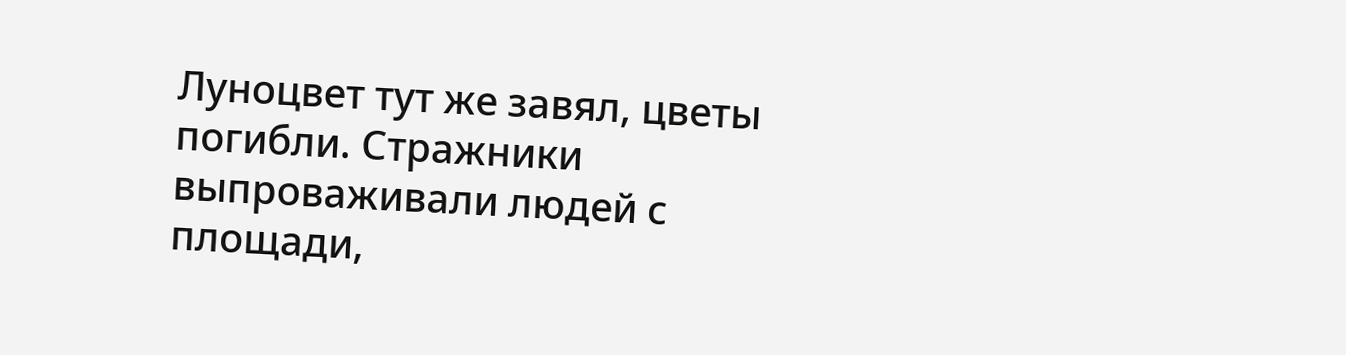Луноцвет тут же завял, цветы погибли. Стражники выпроваживали людей с площади,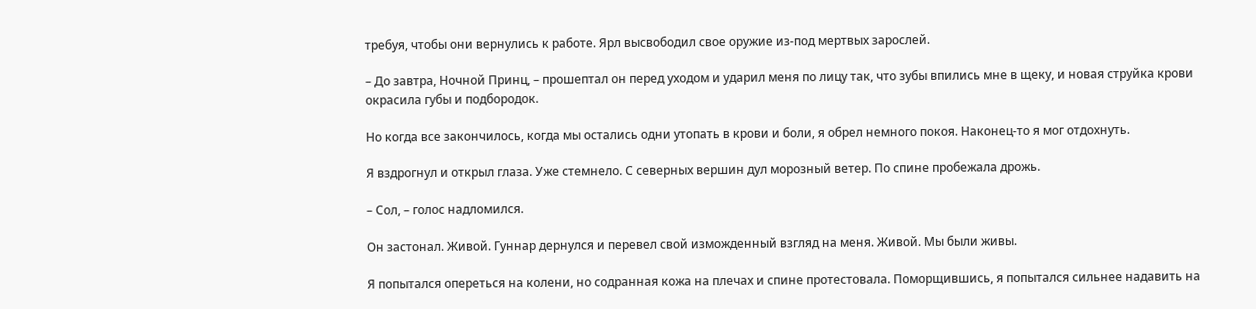требуя, чтобы они вернулись к работе. Ярл высвободил свое оружие из-под мертвых зарослей.

– До завтра, Ночной Принц, – прошептал он перед уходом и ударил меня по лицу так, что зубы впились мне в щеку, и новая струйка крови окрасила губы и подбородок.

Но когда все закончилось, когда мы остались одни утопать в крови и боли, я обрел немного покоя. Наконец-то я мог отдохнуть.

Я вздрогнул и открыл глаза. Уже стемнело. С северных вершин дул морозный ветер. По спине пробежала дрожь.

– Сол, – голос надломился.

Он застонал. Живой. Гуннар дернулся и перевел свой изможденный взгляд на меня. Живой. Мы были живы.

Я попытался опереться на колени, но содранная кожа на плечах и спине протестовала. Поморщившись, я попытался сильнее надавить на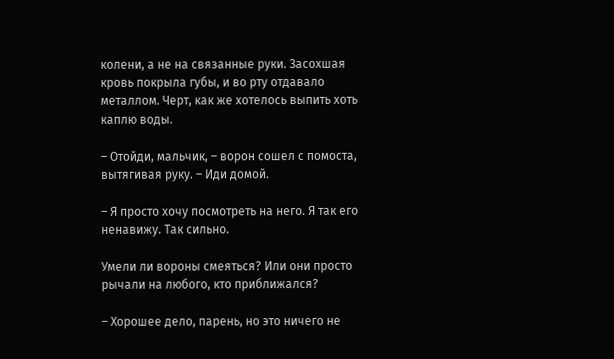колени, а не на связанные руки. Засохшая кровь покрыла губы, и во рту отдавало металлом. Черт, как же хотелось выпить хоть каплю воды.

– Отойди, мальчик, – ворон сошел с помоста, вытягивая руку. – Иди домой.

– Я просто хочу посмотреть на него. Я так его ненавижу. Так сильно.

Умели ли вороны смеяться? Или они просто рычали на любого, кто приближался?

– Хорошее дело, парень, но это ничего не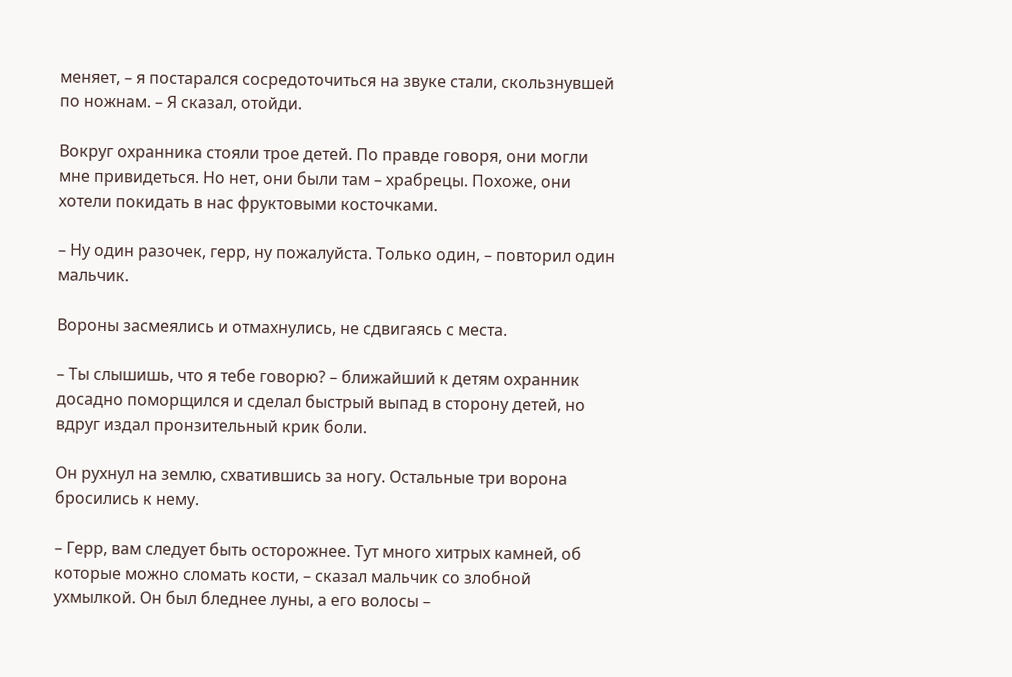меняет, – я постарался сосредоточиться на звуке стали, скользнувшей по ножнам. – Я сказал, отойди.

Вокруг охранника стояли трое детей. По правде говоря, они могли мне привидеться. Но нет, они были там – храбрецы. Похоже, они хотели покидать в нас фруктовыми косточками.

– Ну один разочек, герр, ну пожалуйста. Только один, – повторил один мальчик.

Вороны засмеялись и отмахнулись, не сдвигаясь с места.

– Ты слышишь, что я тебе говорю? – ближайший к детям охранник досадно поморщился и сделал быстрый выпад в сторону детей, но вдруг издал пронзительный крик боли.

Он рухнул на землю, схватившись за ногу. Остальные три ворона бросились к нему.

– Герр, вам следует быть осторожнее. Тут много хитрых камней, об которые можно сломать кости, – сказал мальчик со злобной ухмылкой. Он был бледнее луны, а его волосы –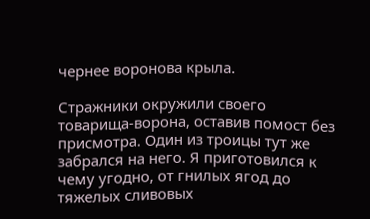чернее воронова крыла.

Стражники окружили своего товарища-ворона, оставив помост без присмотра. Один из троицы тут же забрался на него. Я приготовился к чему угодно, от гнилых ягод до тяжелых сливовых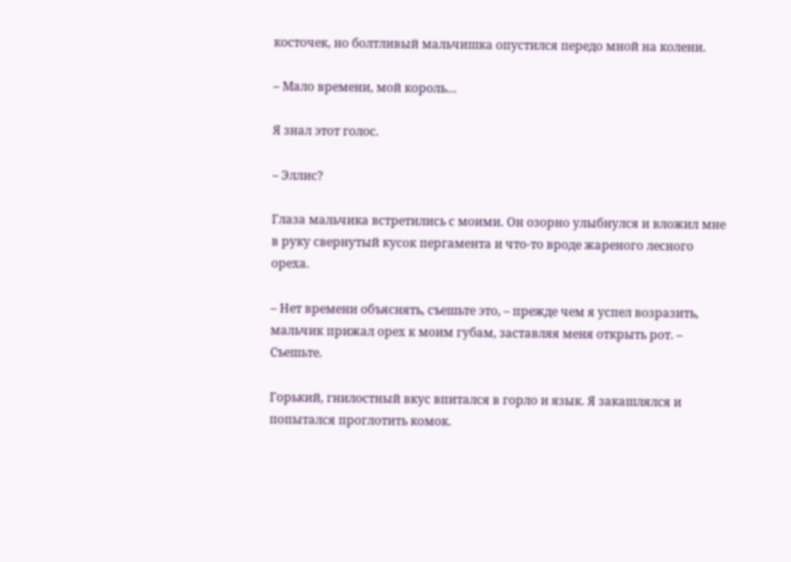косточек, но болтливый мальчишка опустился передо мной на колени.

– Мало времени, мой король…

Я знал этот голос.

– Эллис?

Глаза мальчика встретились с моими. Он озорно улыбнулся и вложил мне в руку свернутый кусок пергамента и что-то вроде жареного лесного ореха.

– Нет времени объяснять, съешьте это, – прежде чем я успел возразить, мальчик прижал орех к моим губам, заставляя меня открыть рот. – Съешьте.

Горький, гнилостный вкус впитался в горло и язык. Я закашлялся и попытался проглотить комок.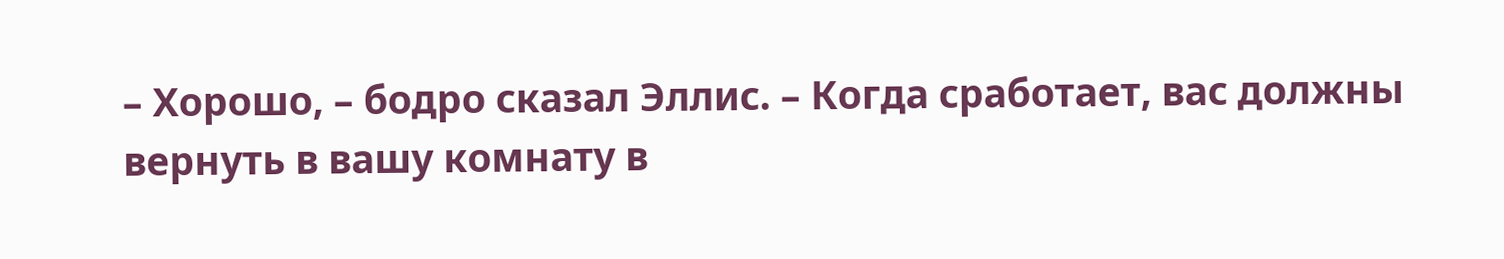– Хорошо, – бодро сказал Эллис. – Когда сработает, вас должны вернуть в вашу комнату в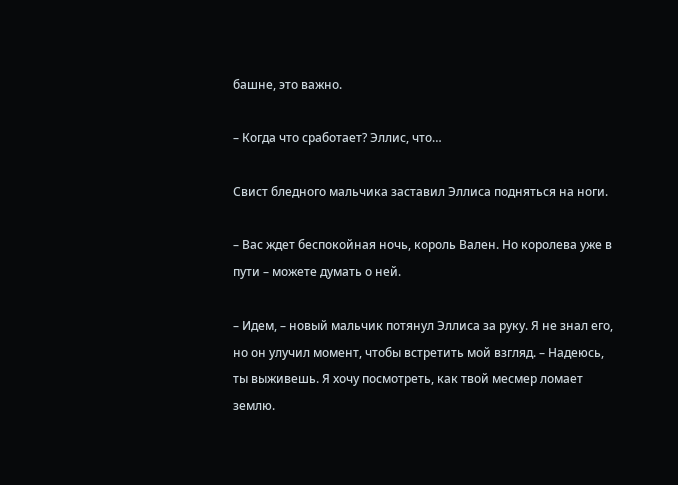башне, это важно.

– Когда что сработает? Эллис, что…

Свист бледного мальчика заставил Эллиса подняться на ноги.

– Вас ждет беспокойная ночь, король Вален. Но королева уже в пути – можете думать о ней.

– Идем, – новый мальчик потянул Эллиса за руку. Я не знал его, но он улучил момент, чтобы встретить мой взгляд. – Надеюсь, ты выживешь. Я хочу посмотреть, как твой месмер ломает землю.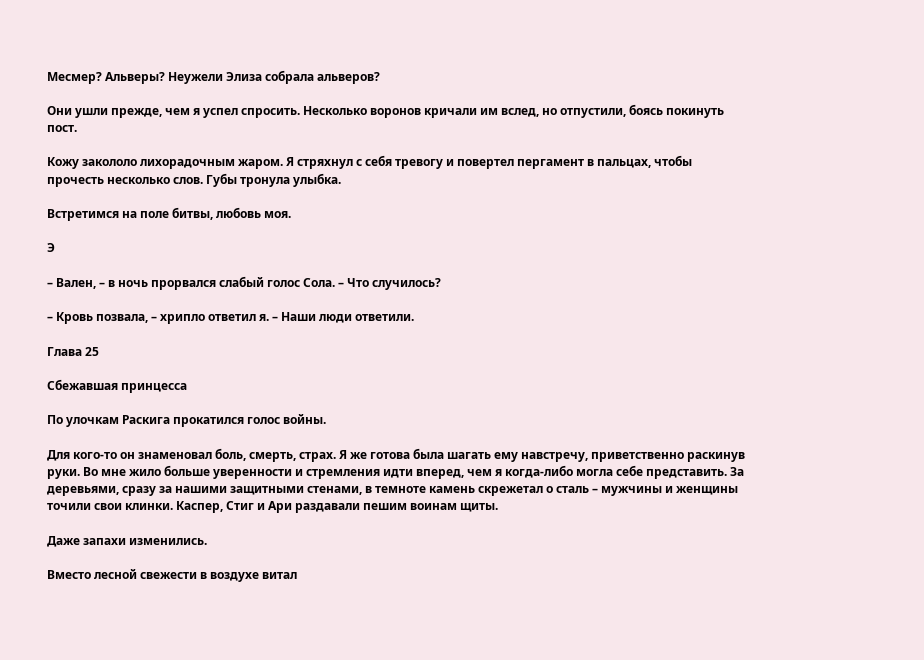Месмер? Альверы? Неужели Элиза собрала альверов?

Они ушли прежде, чем я успел спросить. Несколько воронов кричали им вслед, но отпустили, боясь покинуть пост.

Кожу закололо лихорадочным жаром. Я стряхнул с себя тревогу и повертел пергамент в пальцах, чтобы прочесть несколько слов. Губы тронула улыбка.

Встретимся на поле битвы, любовь моя.

Э

– Вален, – в ночь прорвался слабый голос Сола. – Что случилось?

– Кровь позвала, – хрипло ответил я. – Наши люди ответили.

Глава 25

Сбежавшая принцесса

По улочкам Раскига прокатился голос войны.

Для кого-то он знаменовал боль, смерть, страх. Я же готова была шагать ему навстречу, приветственно раскинув руки. Во мне жило больше уверенности и стремления идти вперед, чем я когда-либо могла себе представить. За деревьями, сразу за нашими защитными стенами, в темноте камень скрежетал о сталь – мужчины и женщины точили свои клинки. Каспер, Стиг и Ари раздавали пешим воинам щиты.

Даже запахи изменились.

Вместо лесной свежести в воздухе витал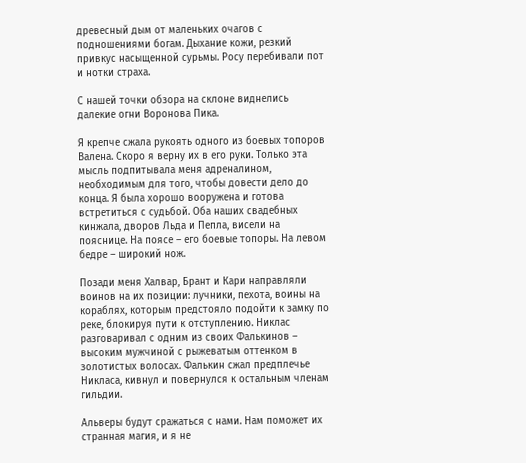древесный дым от маленьких очагов с подношениями богам. Дыхание кожи, резкий привкус насыщенной сурьмы. Росу перебивали пот и нотки страха.

С нашей точки обзора на склоне виднелись далекие огни Воронова Пика.

Я крепче сжала рукоять одного из боевых топоров Валена. Скоро я верну их в его руки. Только эта мысль подпитывала меня адреналином, необходимым для того, чтобы довести дело до конца. Я была хорошо вооружена и готова встретиться с судьбой. Оба наших свадебных кинжала, дворов Льда и Пепла, висели на пояснице. На поясе – его боевые топоры. На левом бедре – широкий нож.

Позади меня Халвар, Брант и Кари направляли воинов на их позиции: лучники, пехота, воины на кораблях, которым предстояло подойти к замку по реке, блокируя пути к отступлению. Никлас разговаривал с одним из своих Фалькинов – высоким мужчиной с рыжеватым оттенком в золотистых волосах. Фалькин сжал предплечье Никласа, кивнул и повернулся к остальным членам гильдии.

Альверы будут сражаться с нами. Нам поможет их странная магия, и я не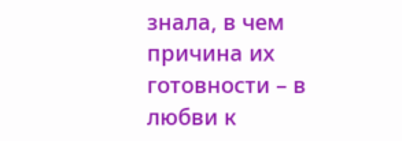знала, в чем причина их готовности – в любви к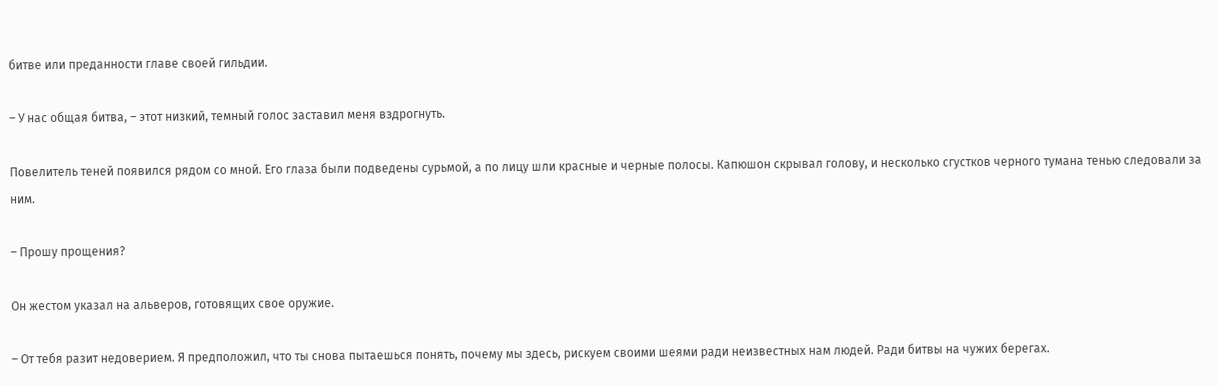битве или преданности главе своей гильдии.

– У нас общая битва, – этот низкий, темный голос заставил меня вздрогнуть.

Повелитель теней появился рядом со мной. Его глаза были подведены сурьмой, а по лицу шли красные и черные полосы. Капюшон скрывал голову, и несколько сгустков черного тумана тенью следовали за ним.

– Прошу прощения?

Он жестом указал на альверов, готовящих свое оружие.

– От тебя разит недоверием. Я предположил, что ты снова пытаешься понять, почему мы здесь, рискуем своими шеями ради неизвестных нам людей. Ради битвы на чужих берегах.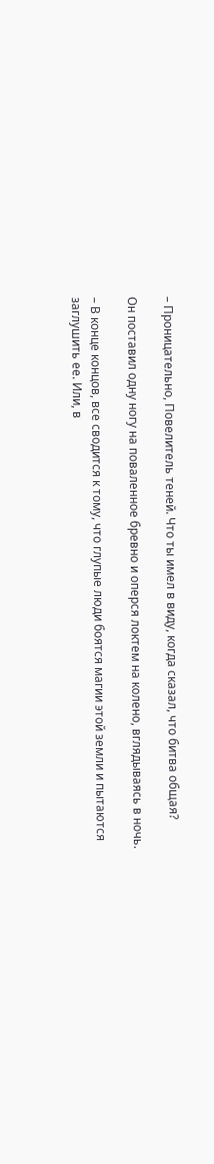– Проницательно, Повелитель теней. Что ты имел в виду, когда сказал, что битва общая?

Он поставил одну ногу на поваленное бревно и оперся локтем на колено, вглядываясь в ночь.

– В конце концов, все сводится к тому, что глупые люди боятся магии этой земли и пытаются заглушить ее. Или, в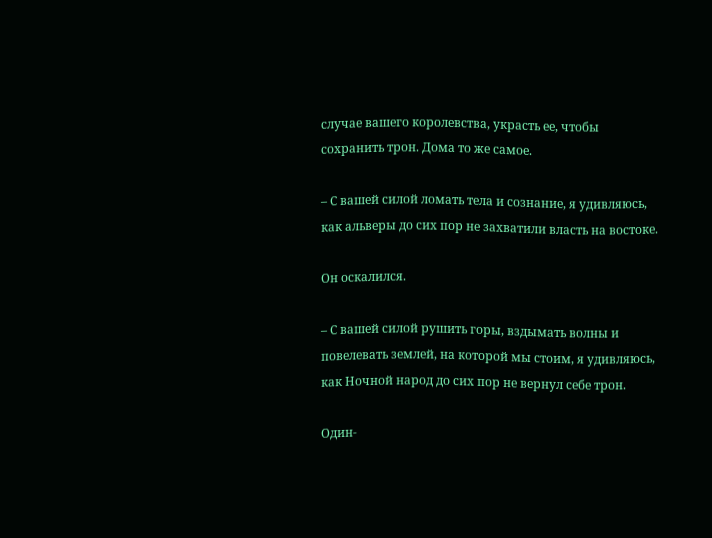случае вашего королевства, украсть ее, чтобы сохранить трон. Дома то же самое.

– С вашей силой ломать тела и сознание, я удивляюсь, как альверы до сих пор не захватили власть на востоке.

Он оскалился.

– С вашей силой рушить горы, вздымать волны и повелевать землей, на которой мы стоим, я удивляюсь, как Ночной народ до сих пор не вернул себе трон.

Один-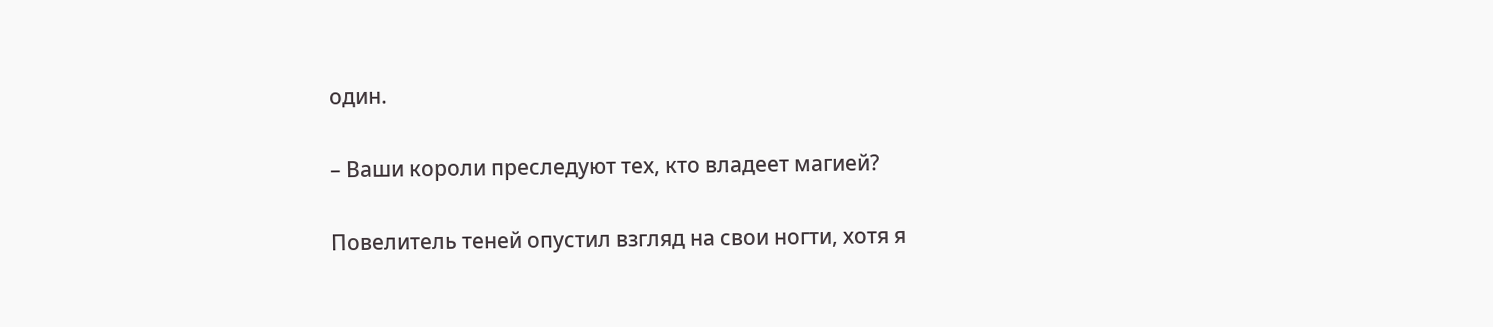один.

– Ваши короли преследуют тех, кто владеет магией?

Повелитель теней опустил взгляд на свои ногти, хотя я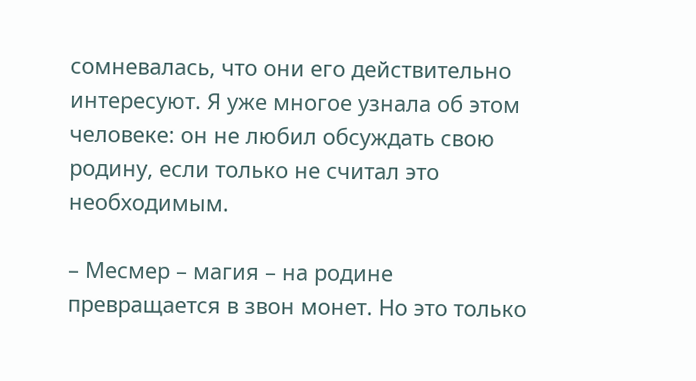сомневалась, что они его действительно интересуют. Я уже многое узнала об этом человеке: он не любил обсуждать свою родину, если только не считал это необходимым.

– Месмер – магия – на родине превращается в звон монет. Но это только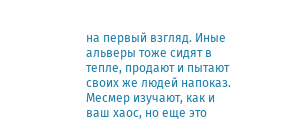на первый взгляд. Иные альверы тоже сидят в тепле, продают и пытают своих же людей напоказ. Месмер изучают, как и ваш хаос, но еще это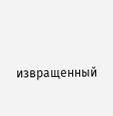извращенный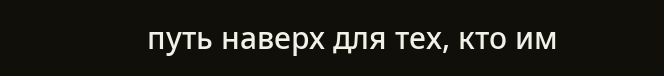путь наверх для тех, кто им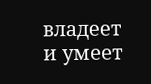владеет и умеет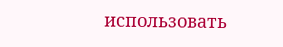использовать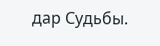дар Судьбы.